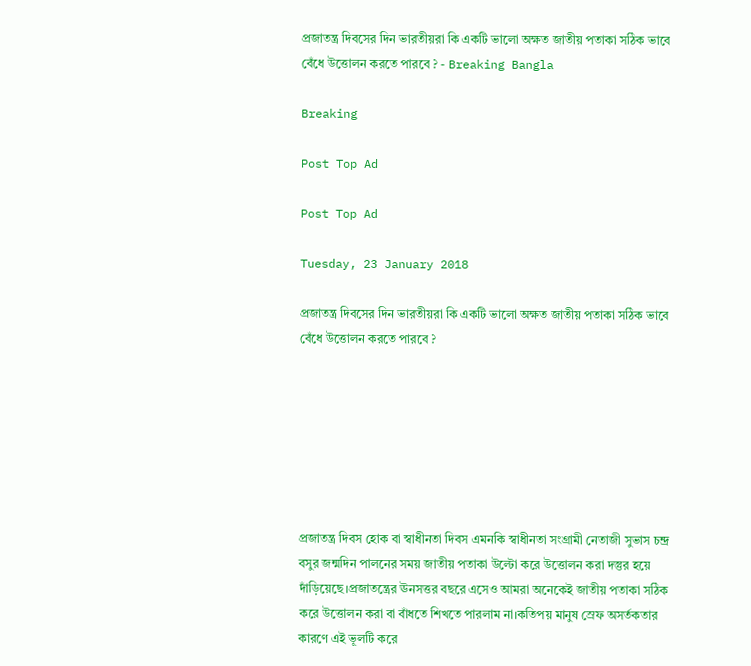প্রজাতন্ত্র দিবসের দিন ভারতীয়রা কি একটি ভালো অক্ষত জাতীয় পতাকা সঠিক ভাবে বেঁধে উত্তোলন করতে পারবে ? - Breaking Bangla

Breaking

Post Top Ad

Post Top Ad

Tuesday, 23 January 2018

প্রজাতন্ত্র দিবসের দিন ভারতীয়রা কি একটি ভালো অক্ষত জাতীয় পতাকা সঠিক ভাবে বেঁধে উত্তোলন করতে পারবে ?







প্রজাতন্ত্র দিবস হোক বা স্বাধীনতা দিবস এমনকি স্বাধীনতা সংগ্রামী নেতাজী সুভাস চন্দ্র বসুর জন্মদিন পালনের সময় জাতীয় পতাকা উল্টো করে উত্তোলন করা দস্তুর হয়ে দাঁড়িয়েছে।প্রজাতন্ত্রের ঊনসত্তর বছরে এসেও আমরা অনেকেই জাতীয় পতাকা সঠিক করে উত্তোলন করা বা বাঁধতে শিখতে পারলাম না।কতিপয় মানুষ স্রেফ অসর্তকতার কারণে এই ভূলটি করে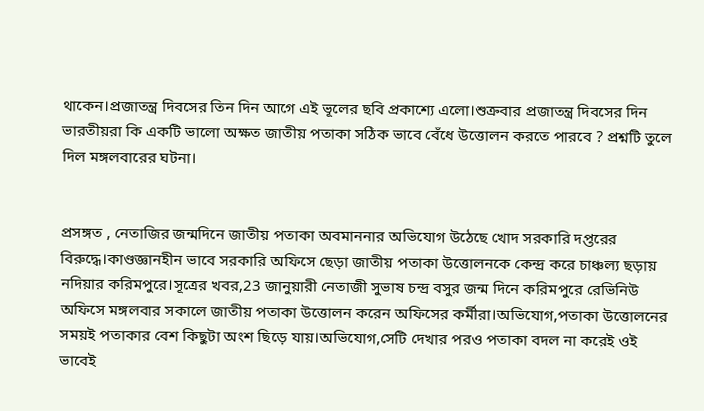থাকেন।প্রজাতন্ত্র দিবসের তিন দিন আগে এই ভূলের ছবি প্রকাশ্যে এলো।শুক্রবার প্রজাতন্ত্র দিবসের দিন ভারতীয়রা কি একটি ভালো অক্ষত জাতীয় পতাকা সঠিক ভাবে বেঁধে উত্তোলন করতে পারবে ? প্রশ্নটি তুলে দিল মঙ্গলবারের ঘটনা।


প্রসঙ্গত , নেতাজির জন্মদিনে জাতীয় পতাকা অবমাননার অভিযোগ উঠেছে খোদ সরকারি দপ্তরের বিরুদ্ধে।কাণ্ডজ্ঞানহীন ভাবে সরকারি অফিসে ছেড়া জাতীয় পতাকা উত্তোলনকে কেন্দ্র করে চাঞ্চল্য ছড়ায় নদিয়ার করিমপুরে।সূত্রের খবর,23 জানুয়ারী নেতাজী সুভাষ চন্দ্র বসুর জন্ম দিনে করিমপুরে রেভিনিউ অফিসে মঙ্গলবার সকালে জাতীয় পতাকা উত্তোলন করেন অফিসের কর্মীরা।অভিযোগ,পতাকা উত্তোলনের সময়ই পতাকার বেশ কিছুটা অংশ ছিড়ে যায়।অভিযোগ,সেটি দেখার পরও পতাকা বদল না করেই ওই ভাবেই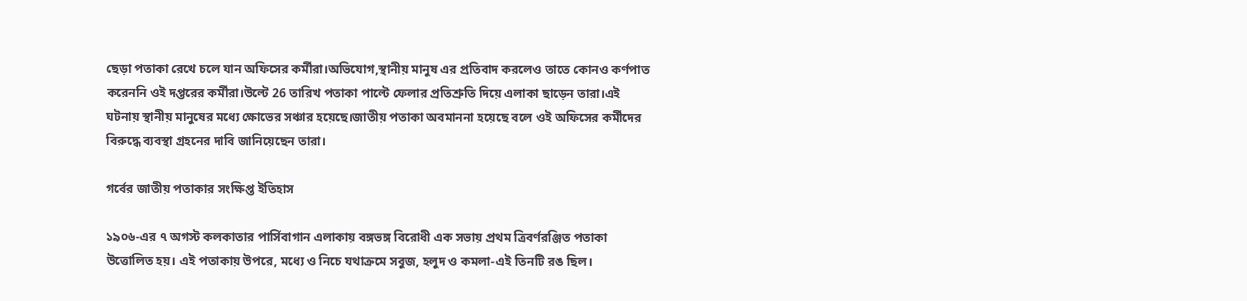ছেড়া পতাকা রেখে চলে যান অফিসের কর্মীরা।অভিযোগ,স্থানীয় মানুষ এর প্রতিবাদ করলেও তাতে কোনও কর্ণপাত করেননি ওই দপ্তরের কর্মীরা।উল্টে 26 তারিখ পতাকা পাল্টে ফেলার প্রতিশ্রুতি দিয়ে এলাকা ছাড়েন তারা।এই ঘটনায় স্থানীয় মানুষের মধ্যে ক্ষোভের সঞ্চার হয়েছে।জাতীয় পতাকা অবমাননা হয়েছে বলে ওই অফিসের কর্মীদের বিরুদ্ধে ব্যবস্থা গ্রহনের দাবি জানিয়েছেন তারা।

গর্বের জাতীয় পতাকার সংক্ষিপ্ত ইতিহাস

১৯০৬-এর ৭ অগস্ট কলকাতার পার্সিবাগান এলাকায় বঙ্গভঙ্গ বিরোধী এক সভায় প্রথম ত্রিবর্ণরঞ্জিত পতাকা উত্তোলিত হয়। এই পতাকায় উপরে, মধ্যে ও নিচে যথাক্রমে সবুজ, হলুদ ও কমলা-এই তিনটি রঙ ছিল।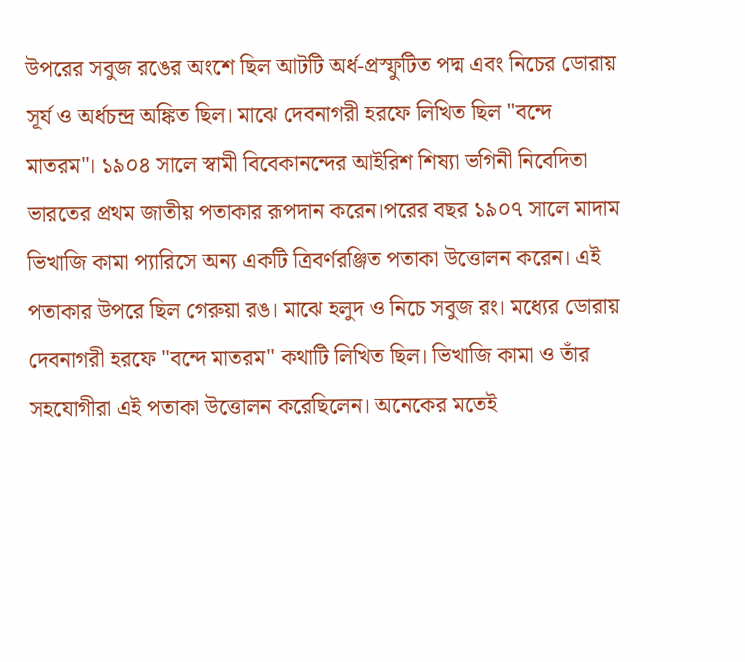উপরের সবুজ রঙের অংশে ছিল আটটি অর্ধ-প্রস্ফুটিত পদ্ম এবং নিচের ডোরায় সূর্য ও অর্ধচন্দ্র অঙ্কিত ছিল। মাঝে দেবনাগরী হরফে লিখিত ছিল "বন্দে মাতরম"। ১৯০৪ সালে স্বামী বিবেকানন্দের আইরিশ শিষ্যা ভগিনী নিবেদিতা ভারতের প্রথম জাতীয় পতাকার রূপদান করেন।পরের বছর ১৯০৭ সালে মাদাম ভিখাজি কামা প্যারিসে অন্য একটি ত্রিবর্ণরঞ্জিত পতাকা উত্তোলন করেন। এই পতাকার উপরে ছিল গেরুয়া রঙ। মাঝে হলুদ ও নিচে সবুজ রং। মধ্যের ডোরায় দেবনাগরী হরফে "বন্দে মাতরম" কথাটি লিখিত ছিল। ভিখাজি কামা ও তাঁর সহযোগীরা এই পতাকা উত্তোলন করেছিলেন। অনেকের মতেই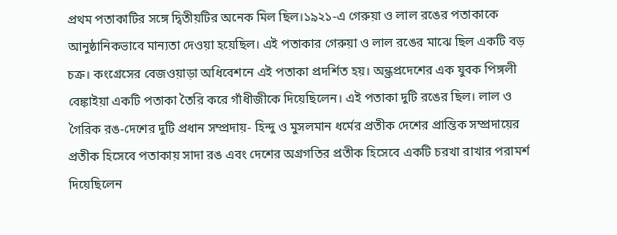প্রথম পতাকাটির সঙ্গে দ্বিতীয়টির অনেক মিল ছিল।১৯২১-এ গেরুয়া ও লাল রঙের পতাকাকে আনুষ্ঠানিকভাবে মান্যতা দেওয়া হয়েছিল। এই পতাকার গেরুয়া ও লাল রঙের মাঝে ছিল একটি বড় চক্র। কংগ্রেসের বেজওয়াড়া অধিবেশনে এই পতাকা প্রদর্শিত হয়। অন্ধ্রপ্রদেশের এক যুবক পিঙ্গলী বেঙ্কাইয়া একটি পতাকা তৈরি করে গাঁধীজীকে দিয়েছিলেন। এই পতাকা দুটি রঙের ছিল। লাল ও গৈরিক রঙ-দেশের দুটি প্রধান সম্প্রদায়- হিন্দু ও মুসলমান ধর্মের প্রতীক দেশের প্রান্তিক সম্প্রদায়ের প্রতীক হিসেবে পতাকায় সাদা রঙ এবং দেশের অগ্রগতির প্রতীক হিসেবে একটি চরখা রাখার পরামর্শ দিয়েছিলেন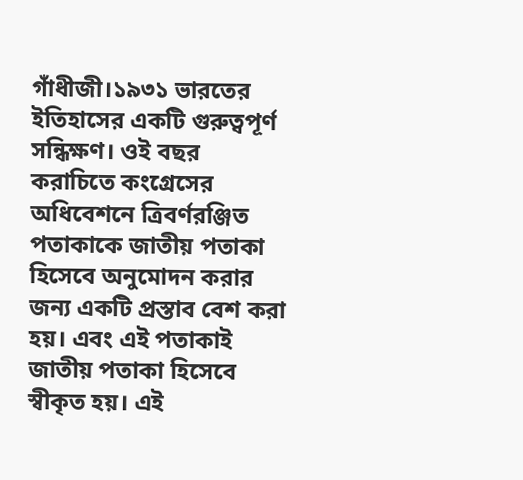গাঁধীজী।১৯৩১ ভারতের ইতিহাসের একটি গুরুত্বপূর্ণ সন্ধিক্ষণ। ওই বছর করাচিতে কংগ্রেসের অধিবেশনে ত্রিবর্ণরঞ্জিত পতাকাকে জাতীয় পতাকা হিসেবে অনুমোদন করার জন্য একটি প্রস্তাব বেশ করা হয়। এবং এই পতাকাই জাতীয় পতাকা হিসেবে স্বীকৃত হয়। এই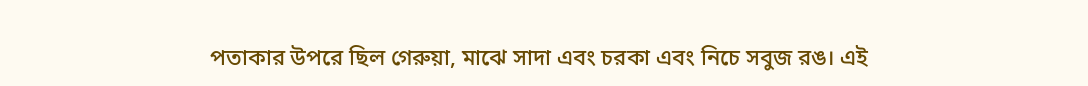পতাকার উপরে ছিল গেরুয়া, মাঝে সাদা এবং চরকা এবং নিচে সবুজ রঙ। এই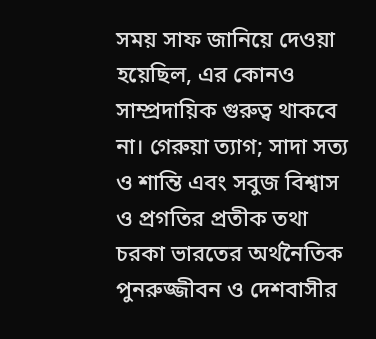সময় সাফ জানিয়ে দেওয়া হয়েছিল, এর কোনও সাম্প্রদায়িক গুরুত্ব থাকবে না। গেরুয়া ত্যাগ; সাদা সত্য ও শান্তি এবং সবুজ বিশ্বাস ও প্রগতির প্রতীক তথা চরকা ভারতের অর্থনৈতিক পুনরুজ্জীবন ও দেশবাসীর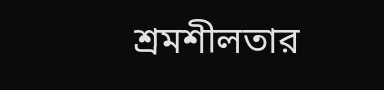শ্রমশীলতার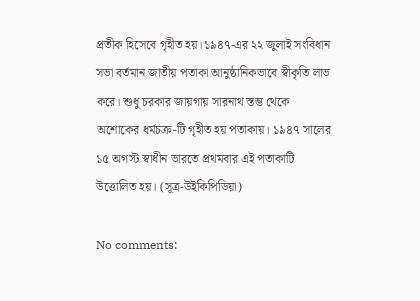প্রতীক হিসেবে গৃহীত হয়।১৯৪৭-এর ২২ জুলাই সংবিধান সভা বর্তমান জাতীয় পতাকা আনুষ্ঠানিকভাবে স্বীকৃতি লাভ করে। শুধু চরকার জায়গায় সারনাথ স্তম্ভ থেকে অশোকের ধর্মচক্র-টি গৃহীত হয় পতাকায়। ১৯৪৭ সালের ১৫ অগস্ট স্বাধীন ভারতে প্রথমবার এই পতাকাটি উত্তোলিত হয়। (সূত্র-উইকিপিডিয়া)

No comments: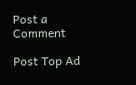Post a Comment

Post Top Ad